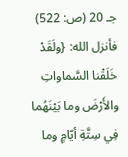جـ 20 (ص: 522)
فأنزل الله: {ولَقَدْ خَلَقْنا السَّماواتِ والأَرْضَ وما بَيْنَهُما فِي سِتَّةِ أيّامٍ وما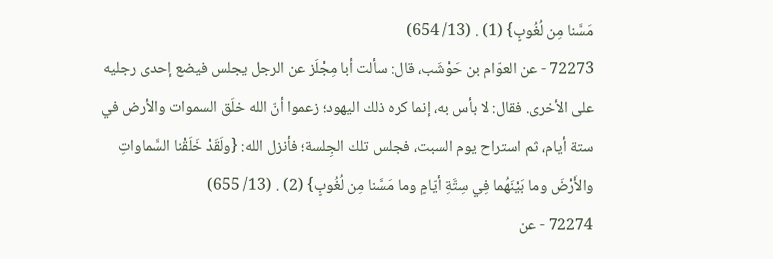مَسَّنا مِن لُغُوبٍ} (1) . (13/ 654)
72273 - عن العوّام بن حَوْشَب، قال: سألت أبا مِجْلَز عن الرجل يجلس فيضع إحدى رجليه على الأخرى. فقال: لا بأس به، إنما كره ذلك اليهود؛ زعموا أنّ الله خلَق السموات والأرض في ستة أيام، ثم استراح يوم السبت، فجلس تلك الجِلسة؛ فأنزل الله: {ولَقَدْ خَلَقْنا السَّماواتِ والأَرْضَ وما بَيْنَهُما فِي سِتَّةِ أيّامٍ وما مَسَّنا مِن لُغُوبٍ} (2) . (13/ 655)
72274 - عن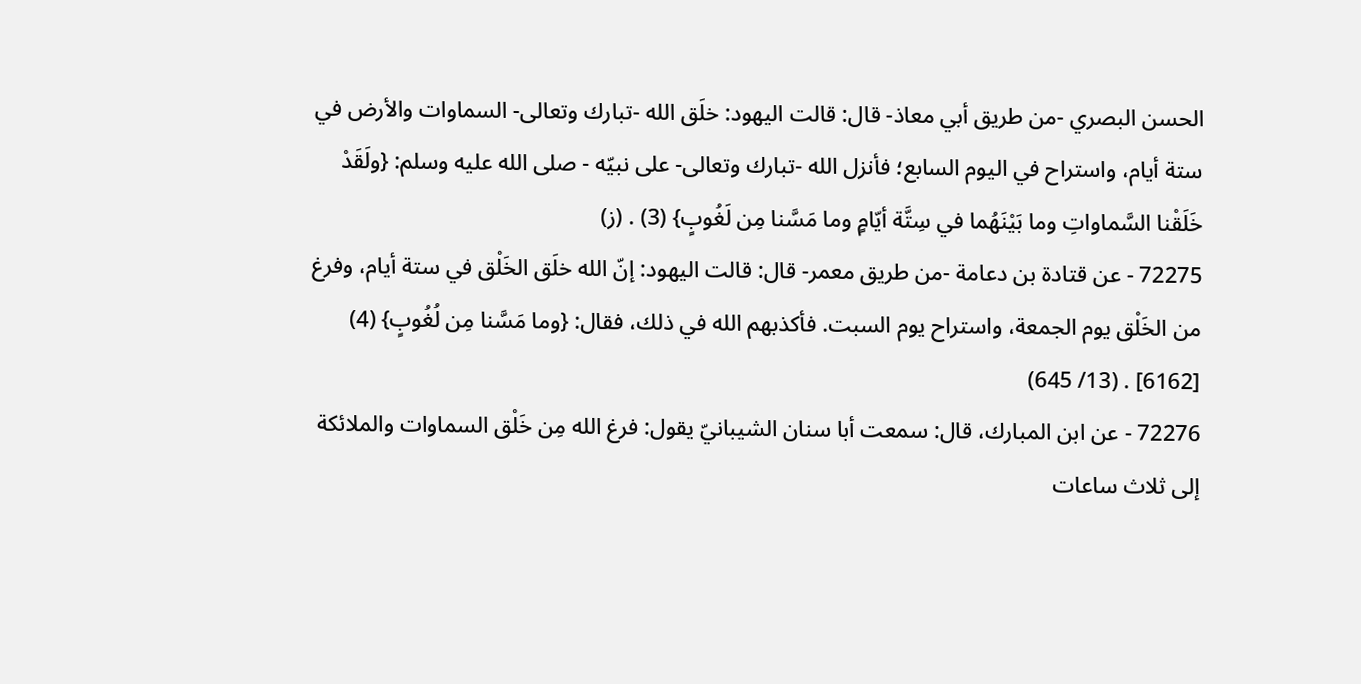الحسن البصري -من طريق أبي معاذ- قال: قالت اليهود: خلَق الله -تبارك وتعالى- السماوات والأرض في ستة أيام، واستراح في اليوم السابع؛ فأنزل الله -تبارك وتعالى- على نبيّه - صلى الله عليه وسلم: {ولَقَدْ خَلَقْنا السَّماواتِ وما بَيْنَهُما في سِتَّة أيّامٍ وما مَسَّنا مِن لَغُوبٍ} (3) . (ز)
72275 - عن قتادة بن دعامة -من طريق معمر- قال: قالت اليهود: إنّ الله خلَق الخَلْق في ستة أيام، وفرغ من الخَلْق يوم الجمعة، واستراح يوم السبت. فأكذبهم الله في ذلك، فقال: {وما مَسَّنا مِن لُغُوبٍ} (4) [6162] . (13/ 645)
72276 - عن ابن المبارك، قال: سمعت أبا سنان الشيبانيّ يقول: فرغ الله مِن خَلْق السماوات والملائكة إلى ثلاث ساعات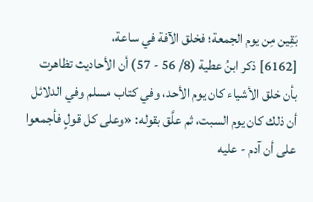بَقِين مِن يوم الجمعة؛ فخلق الآفة في ساعة،
[6162] ذكر ابنُ عطية (8/ 56 - 57) أن الأحاديث تظاهرت بأن خلق الأشياء كان يوم الأحد، وفي كتاب مسلم وفي الدلائل أن ذلك كان يوم السبت، ثم علَّق بقوله: «وعلى كل قولٍ فأجمعوا على أن آدم - عليه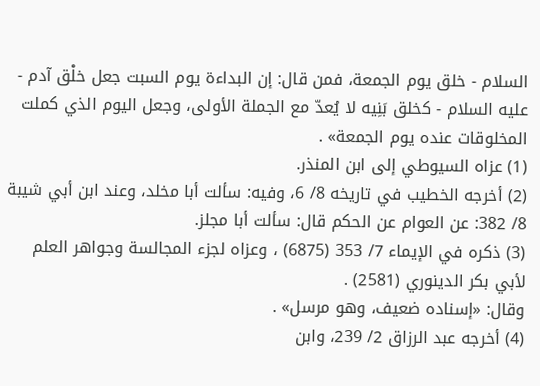السلام - خلق يوم الجمعة، فمن قال: إن البداءة يوم السبت جعل خلْق آدم - عليه السلام - كخلق بَنِيه لا يُعدّ مع الجملة الأولى، وجعل اليوم الذي كملت المخلوقات عنده يوم الجمعة» .
(1) عزاه السيوطي إلى ابن المنذر.
(2) أخرجه الخطيب في تاريخه 8/ 6، وفيه: سألت أبا مخلد، وعند ابن أبي شيبة 8/ 382: عن العوام عن الحكم قال: سألت أبا مجلز.
(3) ذكره في الإيماء 7/ 353 (6875) ، وعزاه لجزء المجالسة وجواهر العلم لأبي بكر الدينوري (2581) .
وقال: «إسناده ضعيف، وهو مرسل» .
(4) أخرجه عبد الرزاق 2/ 239، وابن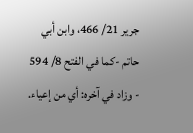جرير 21/ 466، وابن أبي حاتم -كما في الفتح 8/ 594 - وزاد في آخره: أي من إعياء.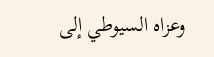وعزاه السيوطي إلى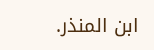ابن المنذر.